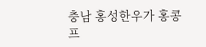충남 홍성한우가 홍콩 프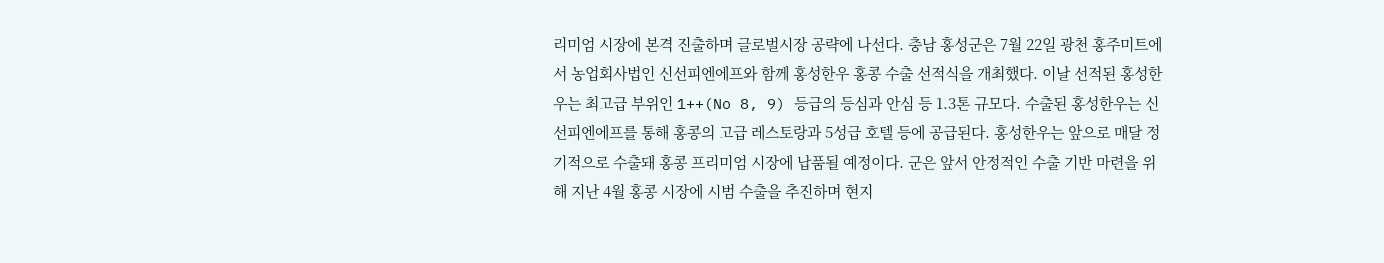리미엄 시장에 본격 진출하며 글로벌시장 공략에 나선다. 충남 홍성군은 7월 22일 광천 홍주미트에서 농업회사법인 신선피엔에프와 함께 홍성한우 홍콩 수출 선적식을 개최했다. 이날 선적된 홍성한우는 최고급 부위인 1++(No 8, 9) 등급의 등심과 안심 등 1.3톤 규모다. 수출된 홍성한우는 신선피엔에프를 통해 홍콩의 고급 레스토랑과 5성급 호텔 등에 공급된다. 홍성한우는 앞으로 매달 정기적으로 수출돼 홍콩 프리미엄 시장에 납품될 예정이다. 군은 앞서 안정적인 수출 기반 마련을 위해 지난 4월 홍콩 시장에 시범 수출을 추진하며 현지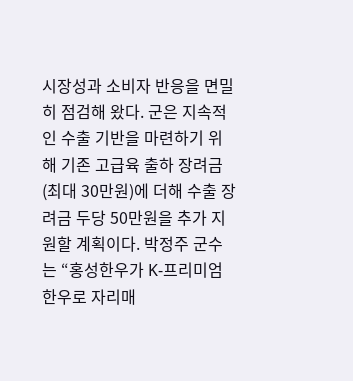시장성과 소비자 반응을 면밀히 점검해 왔다. 군은 지속적인 수출 기반을 마련하기 위해 기존 고급육 출하 장려금(최대 30만원)에 더해 수출 장려금 두당 50만원을 추가 지원할 계획이다. 박정주 군수는 “홍성한우가 K-프리미엄 한우로 자리매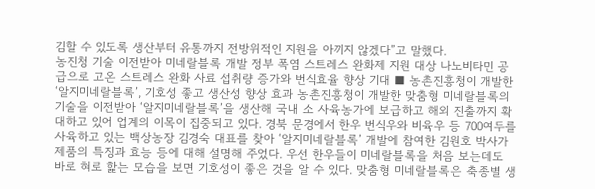김할 수 있도록 생산부터 유통까지 전방위적인 지원을 아끼지 않겠다”고 말했다.
농진청 기술 이전받아 미네랄블록 개발 정부 폭염 스트레스 완화제 지원 대상 나노비타민 공급으로 고온 스트레스 완화 사료 섭취량 증가와 번식효율 향상 기대 ■ 농촌진흥청이 개발한 ‘알지미네랄블록’, 기호성 좋고 생산성 향상 효과 농촌진흥청이 개발한 맞춤형 미네랄블록의 기술을 이전받아 ‘알지미네랄블록’을 생산해 국내 소 사육농가에 보급하고 해외 진출까지 확대하고 있어 업계의 이목이 집중되고 있다. 경북 문경에서 한우 번식우와 비육우 등 700여두를 사육하고 있는 백상농장 김경숙 대표를 찾아 ‘알지미네랄블록’ 개발에 참여한 김원호 박사가 제품의 특징과 효능 등에 대해 설명해 주었다. 우선 한우들이 미네랄블록을 처음 보는데도 바로 혀로 핥는 모습을 보면 기호성이 좋은 것을 알 수 있다. 맞춤형 미네랄블록은 축종별 생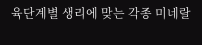육단계별 생리에 맞는 각종 미네랄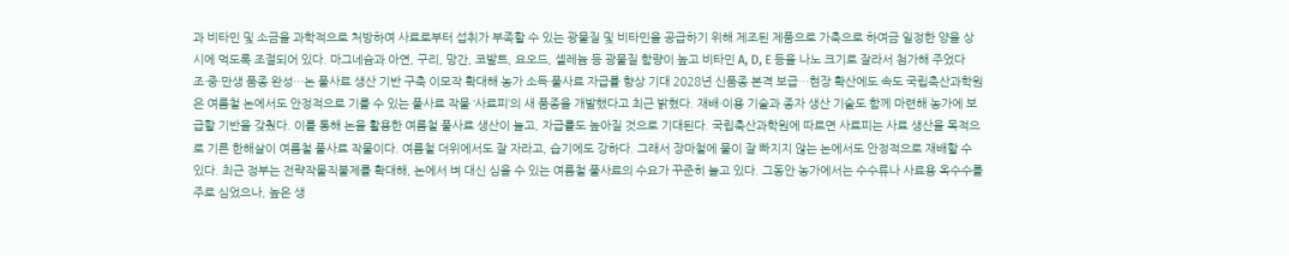과 비타민 및 소금을 과학적으로 처방하여 사료로부터 섭취가 부족할 수 있는 광물질 및 비타민을 공급하기 위해 제조된 제품으로 가축으로 하여금 일정한 양을 상시에 먹도록 조절되어 있다. 마그네슘과 아연, 구리, 망간, 코발트, 요오드, 셀레늄 등 광물질 함량이 높고 비타민 A, D, E 등을 나노 크기로 잘라서 첨가해 주었다
조·중·만생 품종 완성…논 풀사료 생산 기반 구축 이모작 확대해 농가 소득·풀사료 자급률 향상 기대 2028년 신품종 본격 보급…현장 확산에도 속도 국립축산과학원은 여름철 논에서도 안정적으로 기를 수 있는 풀사료 작물 ‘사료피’의 새 품종을 개발했다고 최근 밝혔다. 재배·이용 기술과 종자 생산 기술도 함께 마련해 농가에 보급할 기반을 갖췄다. 이를 통해 논을 활용한 여름철 풀사료 생산이 늘고, 자급률도 높아질 것으로 기대된다. 국립축산과학원에 따르면 사료피는 사료 생산을 목적으로 기른 한해살이 여름철 풀사료 작물이다. 여름철 더위에서도 잘 자라고, 습기에도 강하다. 그래서 장마철에 물이 잘 빠지지 않는 논에서도 안정적으로 재배할 수 있다. 최근 정부는 전략작물직불제를 확대해, 논에서 벼 대신 심을 수 있는 여름철 풀사료의 수요가 꾸준히 늘고 있다. 그동안 농가에서는 수수류나 사료용 옥수수를 주로 심었으나, 높은 생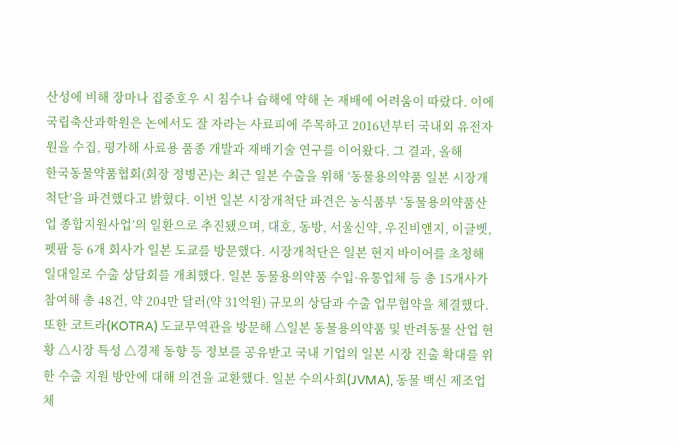산성에 비해 장마나 집중호우 시 침수나 습해에 약해 논 재배에 어려움이 따랐다. 이에 국립축산과학원은 논에서도 잘 자라는 사료피에 주목하고 2016년부터 국내외 유전자원을 수집, 평가해 사료용 품종 개발과 재배기술 연구를 이어왔다. 그 결과, 올해
한국동물약품협회(회장 정병곤)는 최근 일본 수출을 위해 ‘동물용의약품 일본 시장개척단’을 파견했다고 밝혔다. 이번 일본 시장개척단 파견은 농식품부 ‘동물용의약품산업 종합지원사업’의 일환으로 추진됐으며, 대호, 동방, 서울신약, 우진비앤지, 이글벳, 펫팜 등 6개 회사가 일본 도쿄를 방문했다. 시장개척단은 일본 현지 바이어를 초청해 일대일로 수출 상담회를 개최했다. 일본 동물용의약품 수입·유통업체 등 총 15개사가 참여해 총 48건, 약 204만 달러(약 31억원) 규모의 상담과 수출 업무협약을 체결했다. 또한 코트라(KOTRA) 도쿄무역관을 방문해 △일본 동물용의약품 및 반려동물 산업 현황 △시장 특성 △경제 동향 등 정보를 공유받고 국내 기업의 일본 시장 진출 확대를 위한 수출 지원 방안에 대해 의견을 교환했다. 일본 수의사회(JVMA), 동물 백신 제조업체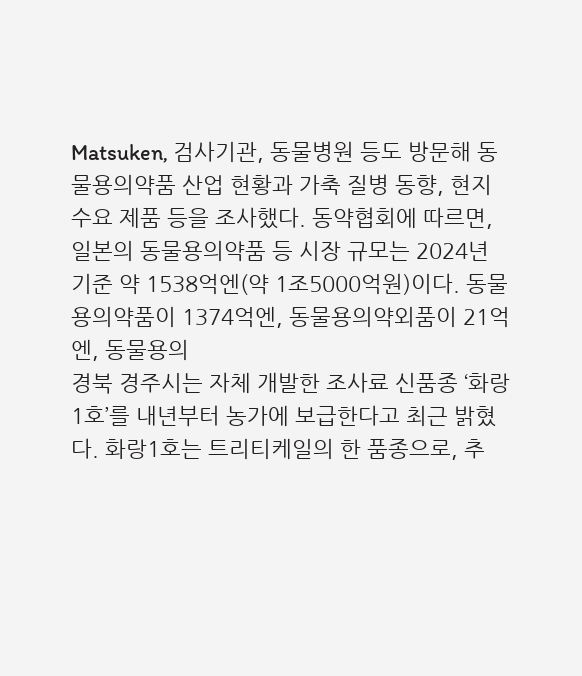Matsuken, 검사기관, 동물병원 등도 방문해 동물용의약품 산업 현황과 가축 질병 동향, 현지 수요 제품 등을 조사했다. 동약협회에 따르면, 일본의 동물용의약품 등 시장 규모는 2024년 기준 약 1538억엔(약 1조5000억원)이다. 동물용의약품이 1374억엔, 동물용의약외품이 21억엔, 동물용의
경북 경주시는 자체 개발한 조사료 신품종 ‘화랑1호’를 내년부터 농가에 보급한다고 최근 밝혔다. 화랑1호는 트리티케일의 한 품종으로, 추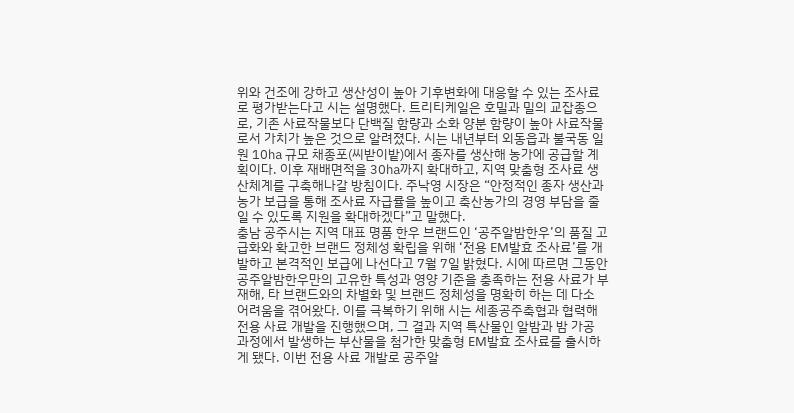위와 건조에 강하고 생산성이 높아 기후변화에 대응할 수 있는 조사료로 평가받는다고 시는 설명했다. 트리티케일은 호밀과 밀의 교잡종으로, 기존 사료작물보다 단백질 함량과 소화 양분 함량이 높아 사료작물로서 가치가 높은 것으로 알려졌다. 시는 내년부터 외동읍과 불국동 일원 10㏊ 규모 채종포(씨받이밭)에서 종자를 생산해 농가에 공급할 계획이다. 이후 재배면적을 30㏊까지 확대하고, 지역 맞춤형 조사료 생산체계를 구축해나갈 방침이다. 주낙영 시장은 “안정적인 종자 생산과 농가 보급을 통해 조사료 자급률을 높이고 축산농가의 경영 부담을 줄일 수 있도록 지원을 확대하겠다”고 말했다.
충남 공주시는 지역 대표 명품 한우 브랜드인 ‘공주알밤한우’의 품질 고급화와 확고한 브랜드 정체성 확립을 위해 ‘전용 EM발효 조사료’를 개발하고 본격적인 보급에 나선다고 7월 7일 밝혔다. 시에 따르면 그동안 공주알밤한우만의 고유한 특성과 영양 기준을 충족하는 전용 사료가 부재해, 타 브랜드와의 차별화 및 브랜드 정체성을 명확히 하는 데 다소 어려움을 겪어왔다. 이를 극복하기 위해 시는 세종공주축협과 협력해 전용 사료 개발을 진행했으며, 그 결과 지역 특산물인 알밤과 밤 가공 과정에서 발생하는 부산물을 첨가한 맞춤형 EM발효 조사료를 출시하게 됐다. 이번 전용 사료 개발로 공주알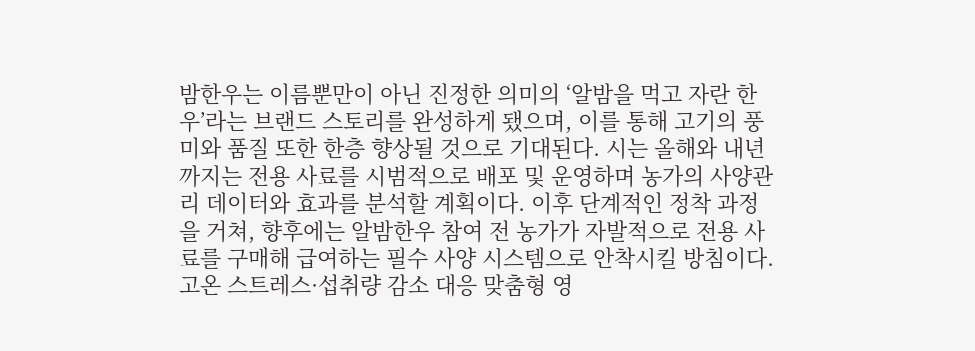밤한우는 이름뿐만이 아닌 진정한 의미의 ‘알밤을 먹고 자란 한우’라는 브랜드 스토리를 완성하게 됐으며, 이를 통해 고기의 풍미와 품질 또한 한층 향상될 것으로 기대된다. 시는 올해와 내년까지는 전용 사료를 시범적으로 배포 및 운영하며 농가의 사양관리 데이터와 효과를 분석할 계획이다. 이후 단계적인 정착 과정을 거쳐, 향후에는 알밤한우 참여 전 농가가 자발적으로 전용 사료를 구매해 급여하는 필수 사양 시스템으로 안착시킬 방침이다.
고온 스트레스·섭취량 감소 대응 맞춤형 영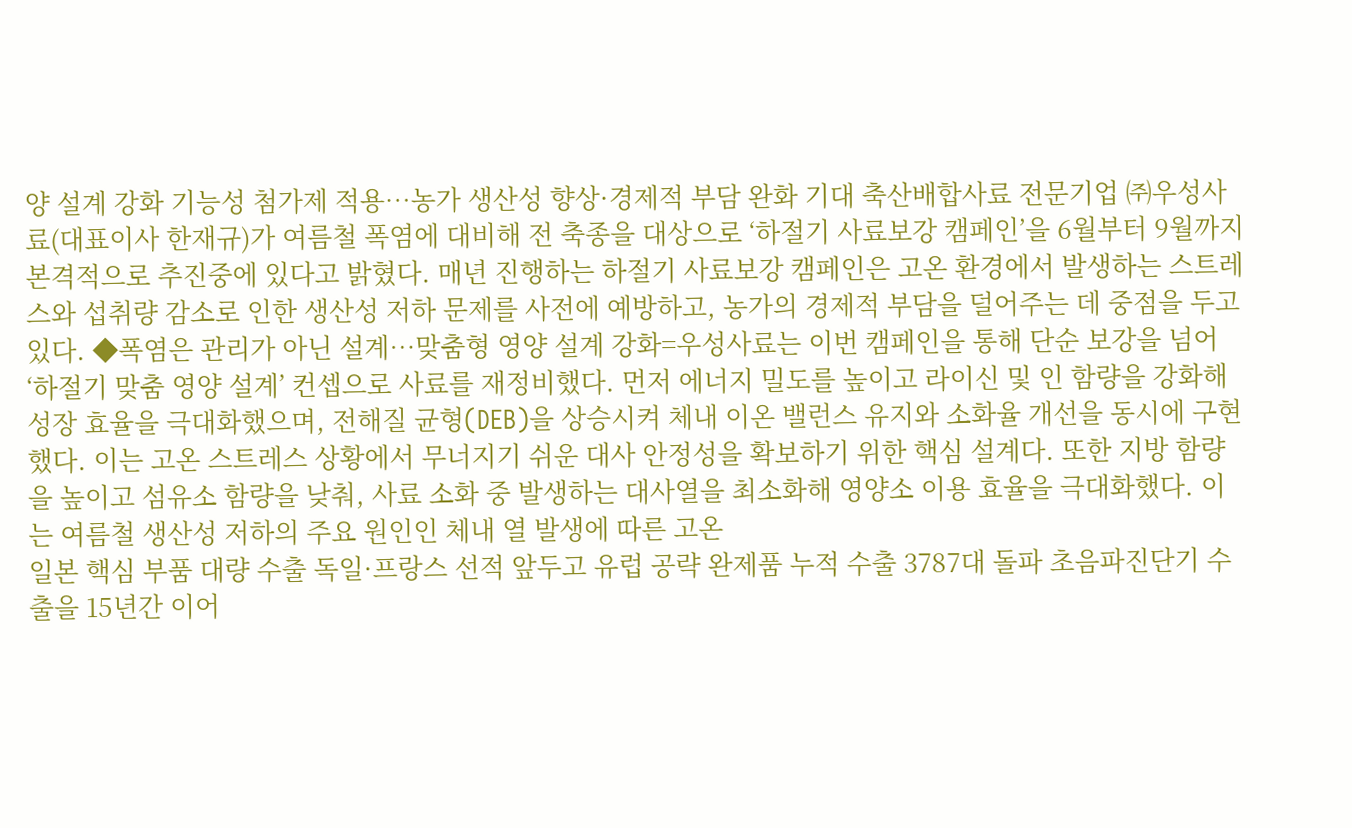양 설계 강화 기능성 첨가제 적용…농가 생산성 향상·경제적 부담 완화 기대 축산배합사료 전문기업 ㈜우성사료(대표이사 한재규)가 여름철 폭염에 대비해 전 축종을 대상으로 ‘하절기 사료보강 캠페인’을 6월부터 9월까지 본격적으로 추진중에 있다고 밝혔다. 매년 진행하는 하절기 사료보강 캠페인은 고온 환경에서 발생하는 스트레스와 섭취량 감소로 인한 생산성 저하 문제를 사전에 예방하고, 농가의 경제적 부담을 덜어주는 데 중점을 두고 있다. ◆폭염은 관리가 아닌 설계…맞춤형 영양 설계 강화=우성사료는 이번 캠페인을 통해 단순 보강을 넘어 ‘하절기 맞춤 영양 설계’ 컨셉으로 사료를 재정비했다. 먼저 에너지 밀도를 높이고 라이신 및 인 함량을 강화해 성장 효율을 극대화했으며, 전해질 균형(DEB)을 상승시켜 체내 이온 밸런스 유지와 소화율 개선을 동시에 구현했다. 이는 고온 스트레스 상황에서 무너지기 쉬운 대사 안정성을 확보하기 위한 핵심 설계다. 또한 지방 함량을 높이고 섬유소 함량을 낮춰, 사료 소화 중 발생하는 대사열을 최소화해 영양소 이용 효율을 극대화했다. 이는 여름철 생산성 저하의 주요 원인인 체내 열 발생에 따른 고온
일본 핵심 부품 대량 수출 독일·프랑스 선적 앞두고 유럽 공략 완제품 누적 수출 3787대 돌파 초음파진단기 수출을 15년간 이어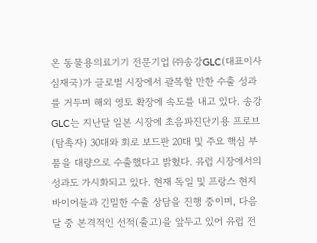온 동물용의료기기 전문기업 ㈜송강GLC(대표이사 심재국)가 글로벌 시장에서 괄목할 만한 수출 성과를 거두며 해외 영토 확장에 속도를 내고 있다. 송강GLC는 지난달 일본 시장에 초음파진단기용 프로브(탐촉자) 30대와 회로 보드판 20대 및 주요 핵심 부품을 대량으로 수출했다고 밝혔다. 유럽 시장에서의 성과도 가시화되고 있다. 현재 독일 및 프랑스 현지 바이어들과 긴밀한 수출 상담을 진행 중이며, 다음 달 중 본격적인 선적(출고)을 앞두고 있어 유럽 전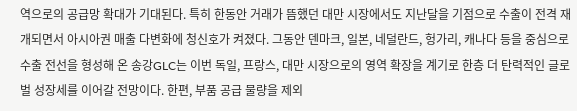역으로의 공급망 확대가 기대된다. 특히 한동안 거래가 뜸했던 대만 시장에서도 지난달을 기점으로 수출이 전격 재개되면서 아시아권 매출 다변화에 청신호가 켜졌다. 그동안 덴마크, 일본, 네덜란드, 헝가리, 캐나다 등을 중심으로 수출 전선을 형성해 온 송강GLC는 이번 독일, 프랑스, 대만 시장으로의 영역 확장을 계기로 한층 더 탄력적인 글로벌 성장세를 이어갈 전망이다. 한편, 부품 공급 물량을 제외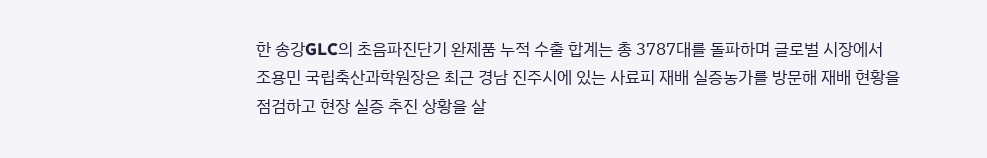한 송강GLC의 초음파진단기 완제품 누적 수출 합계는 총 3787대를 돌파하며 글로벌 시장에서
조용민 국립축산과학원장은 최근 경남 진주시에 있는 사료피 재배 실증농가를 방문해 재배 현황을 점검하고 현장 실증 추진 상황을 살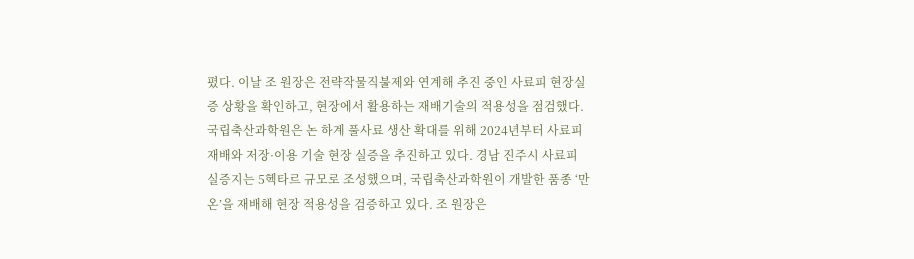폈다. 이날 조 원장은 전략작물직불제와 연계해 추진 중인 사료피 현장실증 상황을 확인하고, 현장에서 활용하는 재배기술의 적용성을 점검했다. 국립축산과학원은 논 하계 풀사료 생산 확대를 위해 2024년부터 사료피 재배와 저장·이용 기술 현장 실증을 추진하고 있다. 경남 진주시 사료피 실증지는 5헥타르 규모로 조성했으며, 국립축산과학원이 개발한 품종 ‘만온’을 재배해 현장 적용성을 검증하고 있다. 조 원장은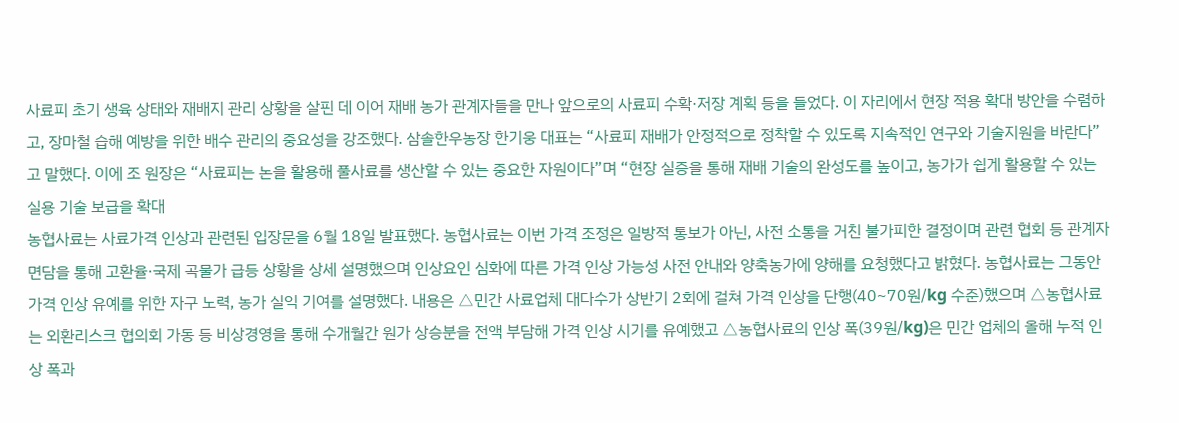사료피 초기 생육 상태와 재배지 관리 상황을 살핀 데 이어 재배 농가 관계자들을 만나 앞으로의 사료피 수확·저장 계획 등을 들었다. 이 자리에서 현장 적용 확대 방안을 수렴하고, 장마철 습해 예방을 위한 배수 관리의 중요성을 강조했다. 삼솔한우농장 한기웅 대표는 “사료피 재배가 안정적으로 정착할 수 있도록 지속적인 연구와 기술지원을 바란다”고 말했다. 이에 조 원장은 “사료피는 논을 활용해 풀사료를 생산할 수 있는 중요한 자원이다”며 “현장 실증을 통해 재배 기술의 완성도를 높이고, 농가가 쉽게 활용할 수 있는 실용 기술 보급을 확대
농협사료는 사료가격 인상과 관련된 입장문을 6월 18일 발표했다. 농협사료는 이번 가격 조정은 일방적 통보가 아닌, 사전 소통을 거친 불가피한 결정이며 관련 협회 등 관계자 면담을 통해 고환율·국제 곡물가 급등 상황을 상세 설명했으며 인상요인 심화에 따른 가격 인상 가능성 사전 안내와 양축농가에 양해를 요청했다고 밝혔다. 농협사료는 그동안 가격 인상 유예를 위한 자구 노력, 농가 실익 기여를 설명했다. 내용은 △민간 사료업체 대다수가 상반기 2회에 걸쳐 가격 인상을 단행(40~70원/kg 수준)했으며 △농협사료는 외환리스크 협의회 가동 등 비상경영을 통해 수개월간 원가 상승분을 전액 부담해 가격 인상 시기를 유예했고 △농협사료의 인상 폭(39원/kg)은 민간 업체의 올해 누적 인상 폭과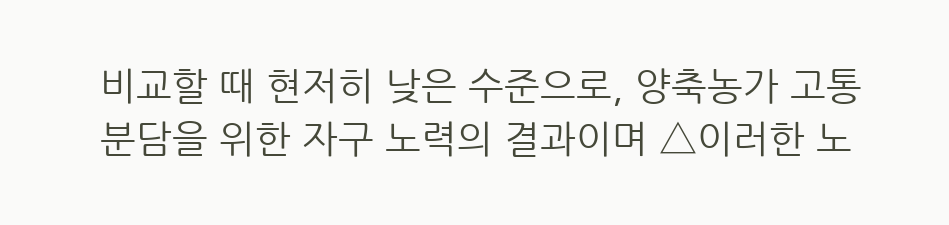비교할 때 현저히 낮은 수준으로, 양축농가 고통 분담을 위한 자구 노력의 결과이며 △이러한 노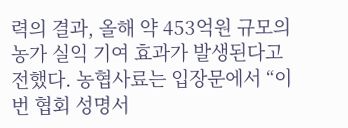력의 결과, 올해 약 453억원 규모의 농가 실익 기여 효과가 발생된다고 전했다. 농협사료는 입장문에서 “이번 협회 성명서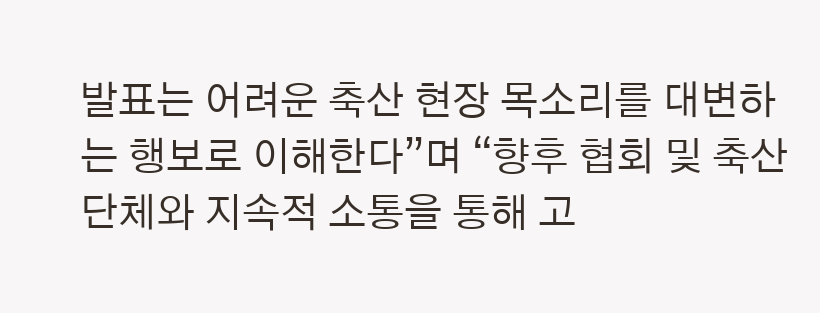발표는 어려운 축산 현장 목소리를 대변하는 행보로 이해한다”며 “향후 협회 및 축산 단체와 지속적 소통을 통해 고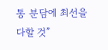통 분담에 최선을 다할 것”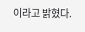이라고 밝혔다.